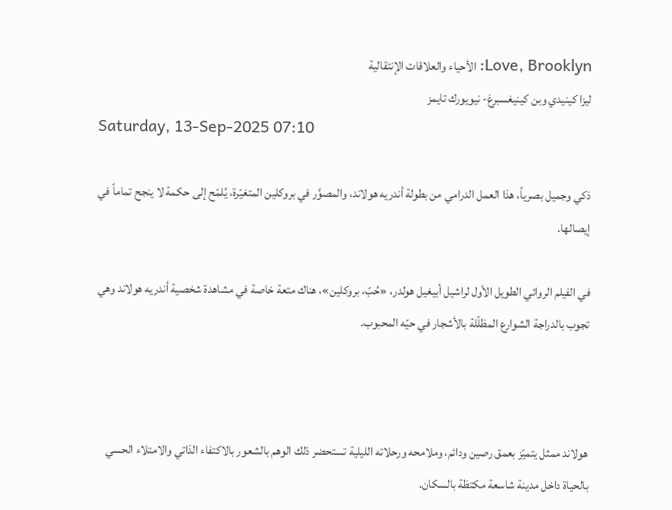Love, Brooklyn: الأحياء والعلاقات الإنتقالية
ليزا كينيدي وبن كينيغسبرغ- نيويورك تايمز
Saturday, 13-Sep-2025 07:10

ذكي وجميل بصرياً، هذا العمل الدرامي من بطولة أندريه هولاند، والمصوَّر في بروكلين المتغيّرة، يُلمّح إلى حكمة لا ينجح تماماً في إيصالها.

في الفيلم الروائي الطويل الأول لراشيل أبيغيل هولدر، «حُبّ، بروكلين»، هناك متعة خاصة في مشاهدة شخصية أندريه هولاند وهي تجوب بالدراجة الشوارع المظلّلة بالأشجار في حيّه المحبوب.



هولاند ممثل يتميّز بعمق رصين ودائم، وملامحه ورحلاته الليلية تستحضر ذلك الوهم بالشعور بالاكتفاء الذاتي والامتلاء الحسي بالحياة داخل مدينة شاسعة مكتظة بالسكان.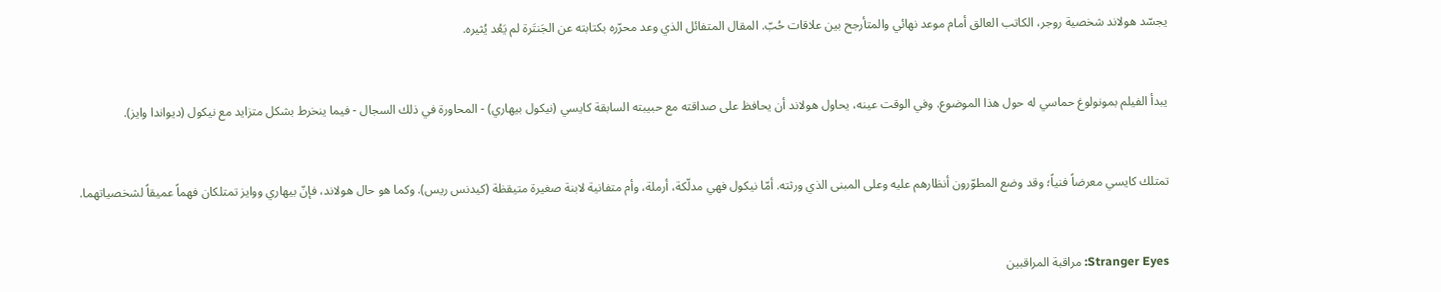يجسّد هولاند شخصية روجر، الكاتب العالق أمام موعد نهائي والمتأرجح بين علاقات حُبّ. المقال المتفائل الذي وعد محرّره بكتابته عن الجَنتَرة لم يَعُد يُثيره.



يبدأ الفيلم بمونولوغ حماسي له حول هذا الموضوع. وفي الوقت عينه، يحاول هولاند أن يحافظ على صداقته مع حبيبته السابقة كايسي (نيكول بيهاري) - المحاورة في ذلك السجال - فيما ينخرط بشكل متزايد مع نيكول (ديواندا وايز).



تمتلك كايسي معرضاً فنياً؛ وقد وضع المطوّرون أنظارهم عليه وعلى المبنى الذي ورثته. أمّا نيكول فهي مدلّكة، أرملة، وأم متفانية لابنة صغيرة متيقظة (كيدنس ريس). وكما هو حال هولاند، فإنّ بيهاري ووايز تمتلكان فهماً عميقاً لشخصياتهما.



Stranger Eyes: مراقبة المراقبين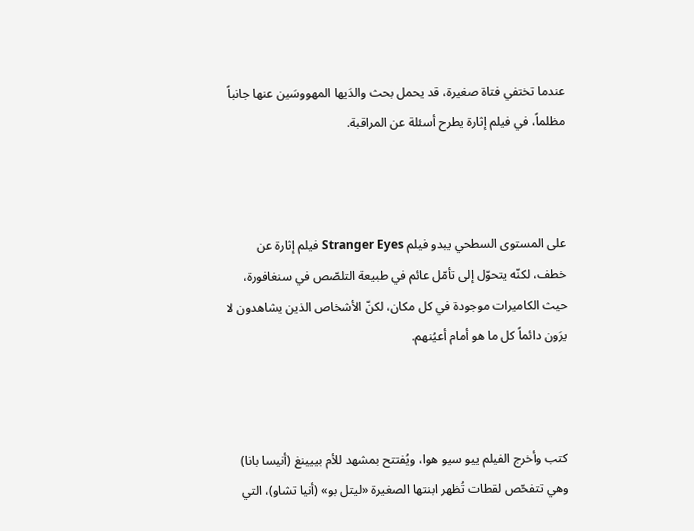عندما تختفي فتاة صغيرة، قد يحمل بحث والدَيها المهووسَين عنها جانباً مظلماً، في فيلم إثارة يطرح أسئلة عن المراقبة.



على المستوى السطحي يبدو فيلم Stranger Eyes فيلم إثارة عن خطف، لكنّه يتحوّل إلى تأمّل عائم في طبيعة التلصّص في سنغافورة، حيث الكاميرات موجودة في كل مكان، لكنّ الأشخاص الذين يشاهدون لا يرَون دائماً كل ما هو أمام أعيُنهم.



كتب وأخرج الفيلم ييو سيو هوا، ويُفتتح بمشهد للأم بييينغ (أنيسا بانا) وهي تتفحّص لقطات تُظهر ابنتها الصغيرة «ليتل بو» (أنيا تشاو)، التي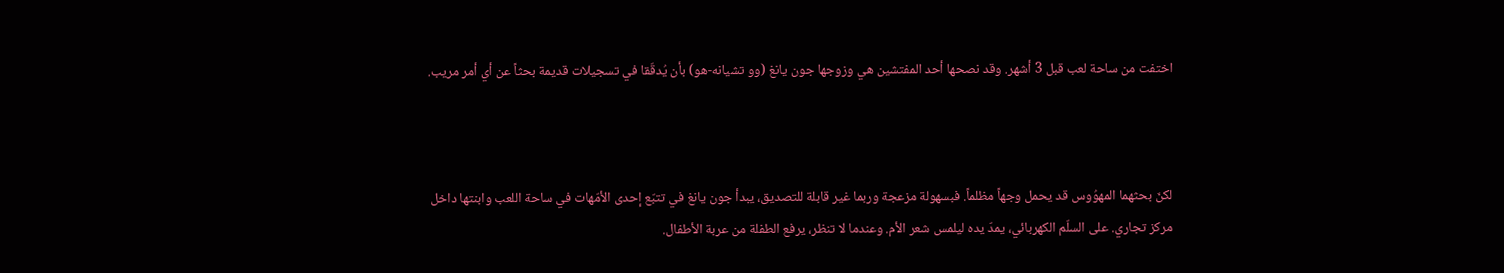اختفت من ساحة لعب قبل 3 أشهر. وقد نصحها أحد المفتشين هي وزوجها جون يانغ (وو تشيانه-هو) بأن يُدقّقا في تسجيلات قديمة بحثاً عن أي أمر مريب.



لكنّ بحثهما المهوُوس قد يحمل وجهاً مظلماً. فبسهولة مزعجة وربما غير قابلة للتصديق، يبدأ جون يانغ في تتبّع إحدى الأمّهات في ساحة اللعب وابنتها داخل مركز تجاري. على السلّم الكهربائي، يمدّ يده ليلمس شعر الأم. وعندما لا تنظر، يرفع الطفلة من عربة الأطفال.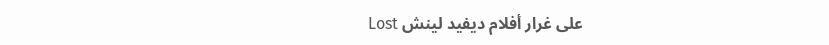على غرار أفلام ديفيد لينش Lost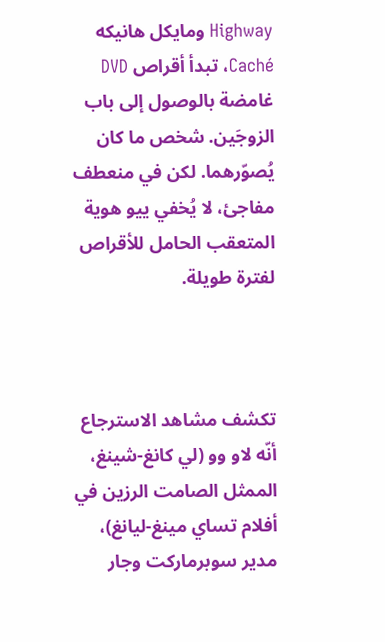Highway ومايكل هانيكه Caché، تبدأ أقراص DVD غامضة بالوصول إلى باب الزوجَين. شخص ما كان يُصوّرهما. لكن في منعطف مفاجئ، لا يُخفي ييو هوية المتعقب الحامل للأقراص لفترة طويلة.



تكشف مشاهد الاسترجاع أنّه لاو وو (لي كانغ-شينغ، الممثل الصامت الرزين في أفلام تساي مينغ-ليانغ)، مدير سوبرماركت وجار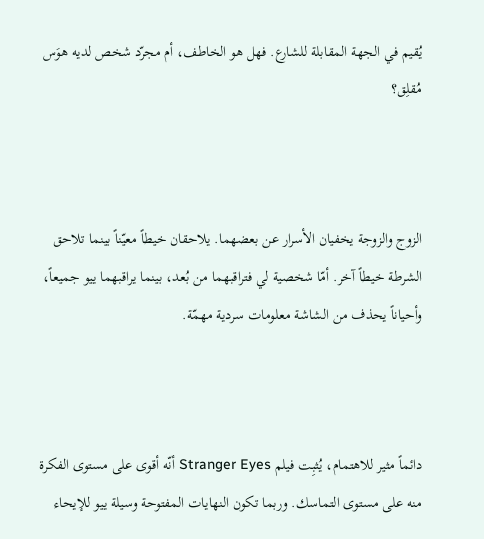يُقيم في الجهة المقابلة للشارع. فهل هو الخاطف، أم مجرّد شخص لديه هوَس مُقلِق؟



الزوج والزوجة يخفيان الأسرار عن بعضهما. يلاحقان خيطاً معيّناً بينما تلاحق الشرطة خيطاً آخر. أمّا شخصية لي فتراقبهما من بُعد، بينما يراقبهما ييو جميعاً، وأحياناً يحذف من الشاشة معلومات سردية مهمّة.



دائماً مثير للاهتمام، يُثبِت فيلم Stranger Eyes أنّه أقوى على مستوى الفكرة منه على مستوى التماسك. وربما تكون النهايات المفتوحة وسيلة ييو للإيحاء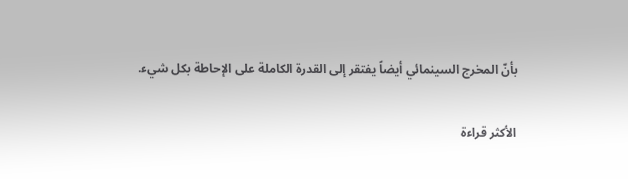بأنّ المخرج السينمائي أيضاً يفتقر إلى القدرة الكاملة على الإحاطة بكل شيء.

الأكثر قراءة